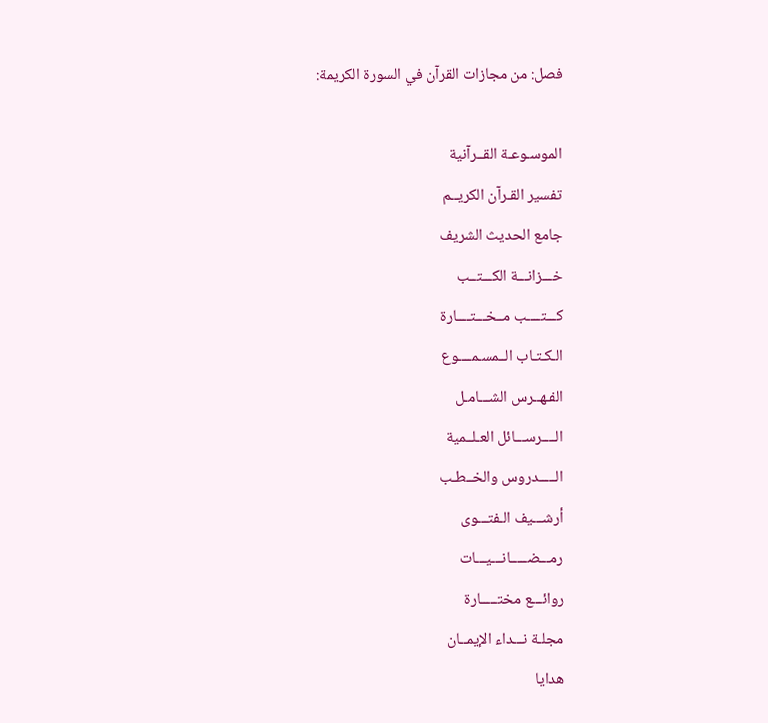فصل: من مجازات القرآن في السورة الكريمة:

الموسـوعـة القــرآنية
تفسير القـرآن الكريــم
جامع الحديث الشريف
خـــزانـــة الكـــتــب
كـــتــــب مــخـــتــــارة
الـكـتـاب الــمسـمــــوع
الفـهــرس الشـــامـل
الــــرســـائل العـلــمية
الـــــدروس والخــطـب
أرشـــيف الـفتـــوى
رمـــضـــــانـــيـــات
روائـــع مختـــــارة
مجلـة نـــداء الإيمــان
هدايا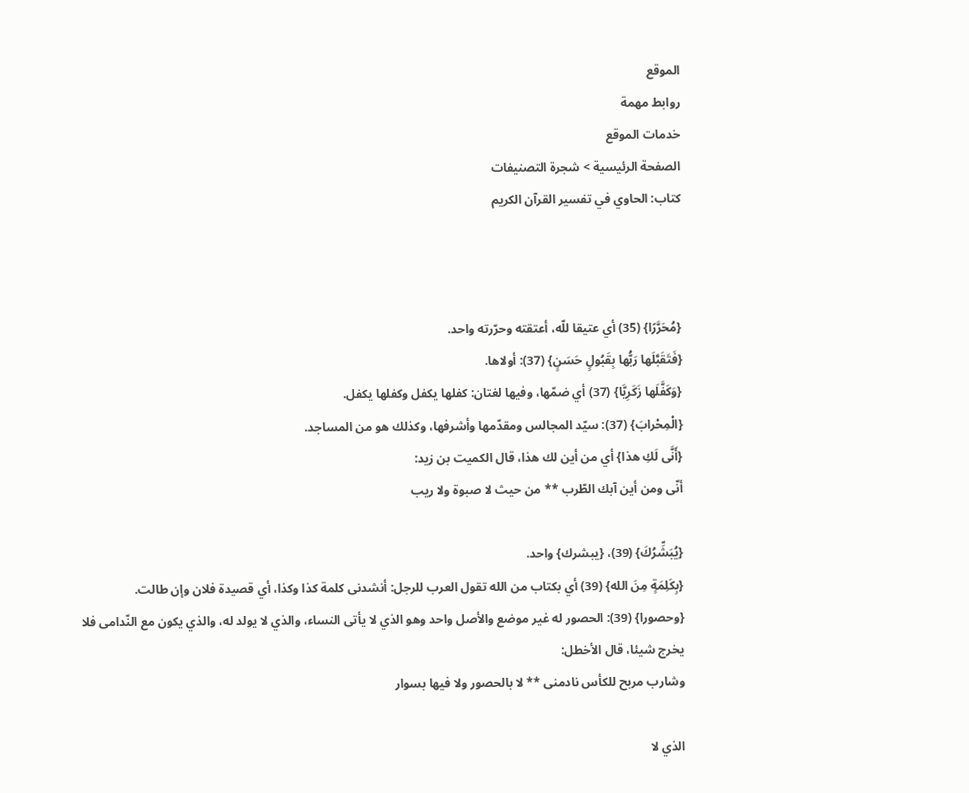الموقع
روابط مهمة
خدمات الموقع
الصفحة الرئيسية > شجرة التصنيفات
كتاب: الحاوي في تفسير القرآن الكريم



{مُحَرَّرًا} (35) أي عتيقا للّه، أعتقته وحرّرته واحد.
{فَتَقَبَّلَها رَبُّها بِقَبُولٍ حَسَنٍ} (37): أولاها.
{وَكَفَّلَها زَكَرِيَّا} (37) أي ضمّها، وفيها لغتان: كفلها يكفل وكفلها يكفل.
{الْمِحْرابَ} (37): سيّد المجالس ومقدّمها وأشرفها، وكذلك هو من المساجد.
{أَنَّى لَكِ هذا} أي من أين لك هذا، قال الكميت بن زيد:
أنّى ومن أين آبك الطّرب ** من حيث لا صبوة ولا ريب

{يُبَشِّرُكَ} (39)، {يبشرك} واحد.
{بِكَلِمَةٍ مِنَ الله} (39) أي بكتاب من الله تقول العرب للرجل: أنشدنى كلمة كذا وكذا، أي قصيدة فلان وإن طالت.
{وحصورا} (39): الحصور له غير موضع والأصل واحد وهو الذي لا يأتى النساء، والذي لا يولد له، والذي يكون مع النّدامى فلا يخرج شيئا، قال الأخطل:
وشارب مربح للكأس نادمنى ** لا بالحصور ولا فيها بسوار

الذي لا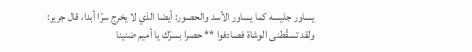يساور جليسه كما يساور الأسد والحصور: أيضا الذي لا يخرج سرّا أبدا، قال جرير:
ولقد تسقّطنى الوشاة فصادفوا ** حصرا بسرّك يا أميم ضنينا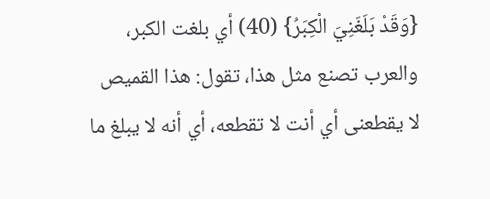{وَقَدْ بَلَغَنِيَ الْكِبَرُ} (40) أي بلغت الكبر، والعرب تصنع مثل هذا، تقول: هذا القميص لا يقطعنى أي أنت لا تقطعه، أي أنه لا يبلغ ما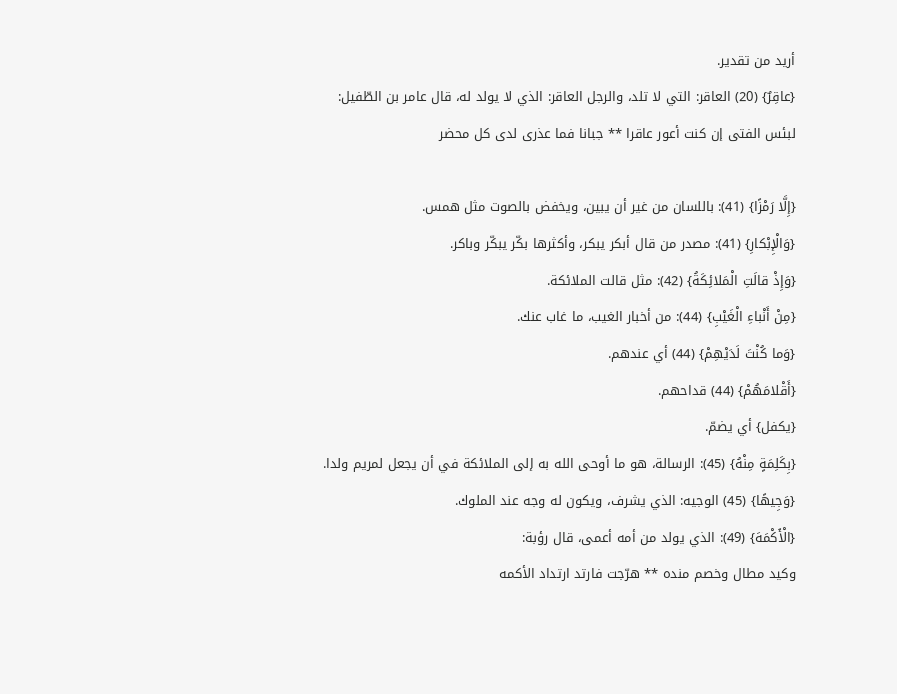أريد من تقدير.
{عاقِرٌ} (20) العاقر: التي لا تلد، والرجل العاقر: الذي لا يولد له، قال عامر بن الطّفيل:
لبئس الفتى إن كنت أعور عاقرا ** جبانا فما عذرى لدى كل محضر

{إِلَّا رَمْزًا} (41): باللسان من غير أن يبين، ويخفض بالصوت مثل همس.
{وَالْإِبْكارِ} (41): مصدر من قال أبكر يبكر، وأكثرها بكّر يبكّر وباكر.
{وَإِذْ قالَتِ الْمَلائِكَةُ} (42): مثل قالت الملائكة.
{مِنْ أَنْباءِ الْغَيْبِ} (44): من أخبار الغيب، ما غاب عنك.
{وَما كُنْتَ لَدَيْهِمْ} (44) أي عندهم.
{أَقْلامَهُمْ} (44) قداحهم.
{يكفل} أي يضمّ.
{بِكَلِمَةٍ مِنْهُ} (45): الرسالة، هو ما أوحى الله به إلى الملائكة في أن يجعل لمريم ولدا.
{وَجِيهًا} (45) الوجيه: الذي يشرف، ويكون له وجه عند الملوك.
{الْأَكْمَهَ} (49): الذي يولد من أمه أعمى، قال رؤبة:
وكيد مطال وخصم منده ** هرّجت فارتد ارتداد الأكمه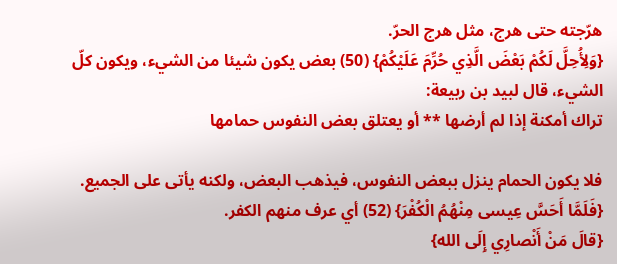هرّجته حتى هرج، مثل هرج الحرّ.
{وَلِأُحِلَّ لَكُمْ بَعْضَ الَّذِي حُرِّمَ عَلَيْكُمْ} (50) بعض يكون شيئا من الشيء، ويكون كلّ الشيء، قال لبيد بن ربيعة:
تراك أمكنة إذا لم أرضها ** أو يعتلق بعض النفوس حمامها

فلا يكون الحمام ينزل ببعض النفوس، فيذهب البعض، ولكنه يأتى على الجميع.
{فَلَمَّا أَحَسَّ عِيسى مِنْهُمُ الْكُفْرَ} (52) أي عرف منهم الكفر.
{قالَ مَنْ أَنْصارِي إِلَى الله}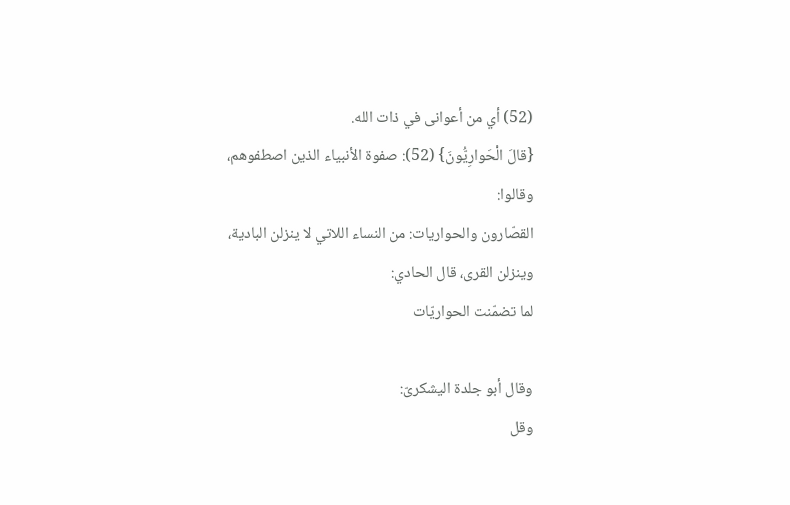(52) أي من أعوانى في ذات الله.
{قالَ الْحَوارِيُّونَ} (52): صفوة الأنبياء الذين اصطفوهم، وقالوا:
القصّارون والحواريات: من النساء اللاتي لا ينزلن البادية، وينزلن القرى، قال الحادي:
لما تضمّنت الحواريّات

وقال أبو جلدة اليشكرىّ:
وقل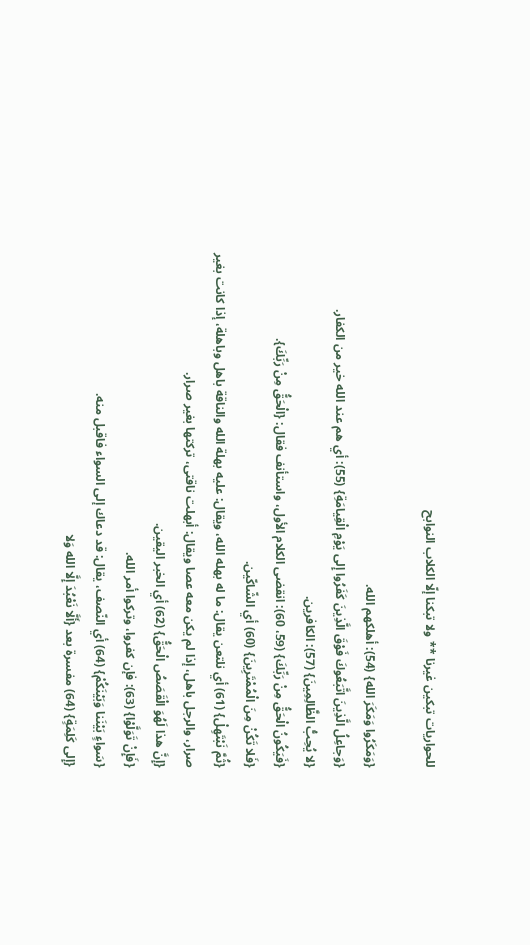للحواريات تبكين غيرنا ** ولا تبكنا إلّا الكلاب النوابح

{وَمَكَرُوا وَمَكَرَ الله} (54): أهلكهم الله.
{وَجاعِلُ الَّذِينَ اتَّبَعُوكَ فَوْقَ الَّذِينَ كَفَرُوا إِلى يَوْمِ الْقِيامَةِ} (55): أي هم عند الله خير من الكفار.
{لا يُحِبُّ الظَّالِمِينَ} (57): الكافرين.
{فَيَكُونُ الْحَقُّ مِنْ رَبِّكَ} (59، 60): انقضى الكلام الأول، واستأنف فقال: {الْحَقُّ مِنْ رَبِّكَ}.
{فَلا تَكُنْ مِنَ الْمُمْتَرِينَ} (60) أي الشّاكّين.
{ثُمَّ نَبْتَهِلْ} (61) أي نلتعن يقال: ما له بهله الله، ويقال: عليه بهلة الله والناقة باهل وباهلة، إذا كانت بغير صرار، والرجل باهل، إذا لم يكن معه عصا ويقال: أبهلت ناقتى، تركتها بغير صرار.
{إِنَّ هذا لَهُوَ الْقَصَصُ الْحَقُّ} (62) أي الخبر اليقين.
{فَإِنْ تَوَلَّوْا} (63): فإن كفروا، وتركوا أمر الله.
{سَواءٍ بَيْنَنا وَبَيْنَكُمْ} (64) أي النّصف، يقال: قد دعاك إلى السواء فاقبل منه.
{إِلى كَلِمَةٍ} (64) مفسرة بعد {أَلَّا نَعْبُدَ إِلَّا الله وَلا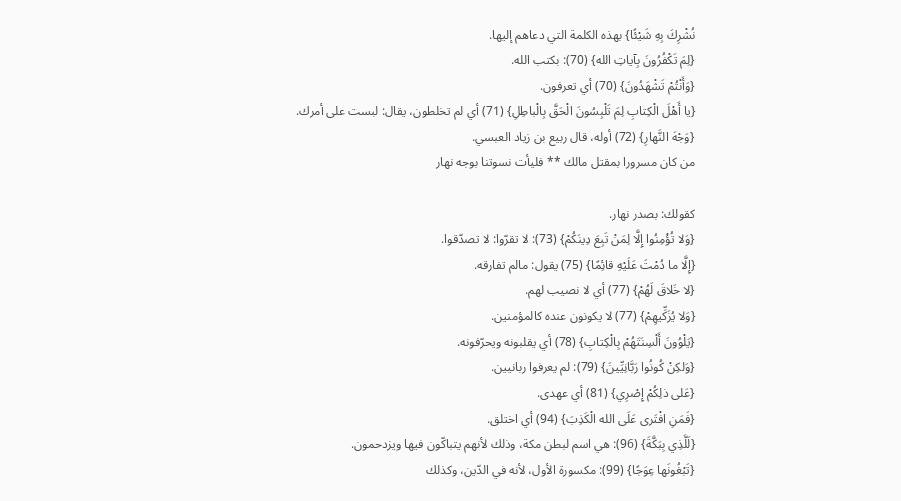نُشْرِكَ بِهِ شَيْئًا} بهذه الكلمة التي دعاهم إليها.
{لِمَ تَكْفُرُونَ بِآياتِ الله} (70): بكتب الله.
{وَأَنْتُمْ تَشْهَدُونَ} (70) أي تعرفون.
{يا أَهْلَ الْكِتابِ لِمَ تَلْبِسُونَ الْحَقَّ بِالْباطِلِ} (71) أي لم تخلطون، يقال: لبست على أمرك.
{وَجْهَ النَّهارِ} (72) أوله، قال ربيع بن زياد العبسي.
من كان مسرورا بمقتل مالك ** فليأت نسوتنا بوجه نهار

كقولك: بصدر نهار.
{وَلا تُؤْمِنُوا إِلَّا لِمَنْ تَبِعَ دِينَكُمْ} (73): لا تقرّوا: لا تصدّقوا.
{إِلَّا ما دُمْتَ عَلَيْهِ قائِمًا} (75) يقول: مالم تفارقه.
{لا خَلاقَ لَهُمْ} (77) أي لا نصيب لهم.
{وَلا يُزَكِّيهِمْ} (77) لا يكونون عنده كالمؤمنين.
{يَلْوُونَ أَلْسِنَتَهُمْ بِالْكِتابِ} (78) أي يقلبونه ويحرّفونه.
{وَلكِنْ كُونُوا رَبَّانِيِّينَ} (79): لم يعرفوا ربانيين.
{عَلى ذلِكُمْ إِصْرِي} (81) أي عهدى.
{فَمَنِ افْتَرى عَلَى الله الْكَذِبَ} (94) أي اختلق.
{لَلَّذِي بِبَكَّةَ} (96): هي اسم لبطن مكة، وذلك لأنهم يتباكّون فيها ويزدحمون.
{تَبْغُونَها عِوَجًا} (99): مكسورة الأول، لأنه في الدّين، وكذلك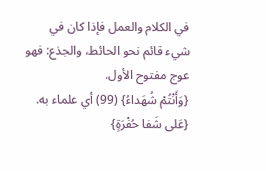في الكلام والعمل فإذا كان في شيء قائم نحو الحائط، والجذع: فهو عوج مفتوح الأول.
{وَأَنْتُمْ شُهَداءُ} (99) أي علماء به.
{عَلى شَفا حُفْرَةٍ}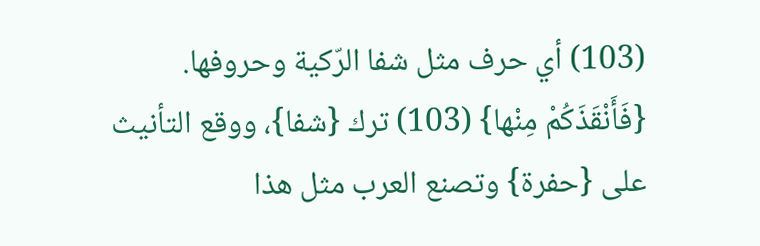(103) أي حرف مثل شفا الرّكية وحروفها.
{فَأَنْقَذَكُمْ مِنْها} (103) ترك {شفا}، ووقع التأنيث على {حفرة} وتصنع العرب مثل هذا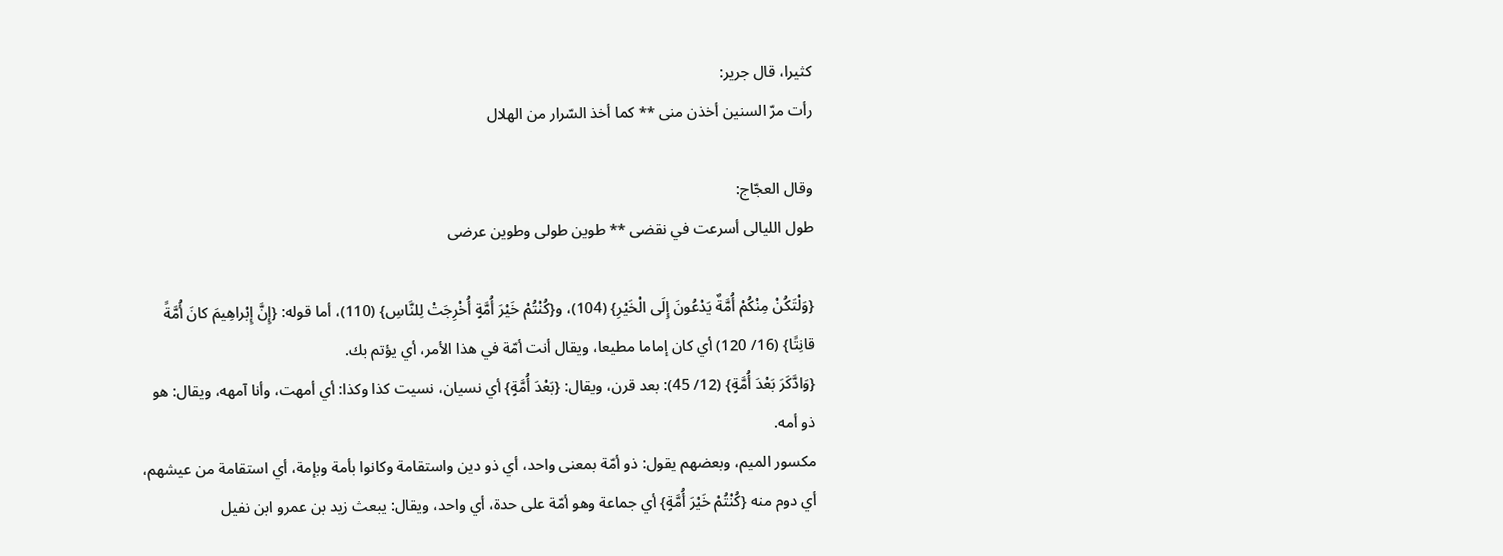كثيرا، قال جرير:
رأت مرّ السنين أخذن منى ** كما أخذ السّرار من الهلال

وقال العجّاج:
طول الليالى أسرعت في نقضى ** طوين طولى وطوين عرضى

{وَلْتَكُنْ مِنْكُمْ أُمَّةٌ يَدْعُونَ إِلَى الْخَيْرِ} (104)، و{كُنْتُمْ خَيْرَ أُمَّةٍ أُخْرِجَتْ لِلنَّاسِ} (110)، أما قوله: {إِنَّ إِبْراهِيمَ كانَ أُمَّةً قانِتًا} (16/ 120) أي كان إماما مطيعا، ويقال أنت أمّة في هذا الأمر، أي يؤتم بك.
{وَادَّكَرَ بَعْدَ أُمَّةٍ} (12/ 45): بعد قرن، ويقال: {بَعْدَ أُمَّةٍ} أي نسيان، نسيت كذا وكذا: أي أمهت، وأنا آمهه، ويقال: هو ذو أمه.
مكسور الميم، وبعضهم يقول: ذو أمّة بمعنى واحد، أي ذو دين واستقامة وكانوا بأمة وبإمة، أي استقامة من عيشهم، أي دوم منه {كُنْتُمْ خَيْرَ أُمَّةٍ} أي جماعة وهو أمّة على حدة، أي واحد، ويقال: يبعث زيد بن عمرو ابن نفيل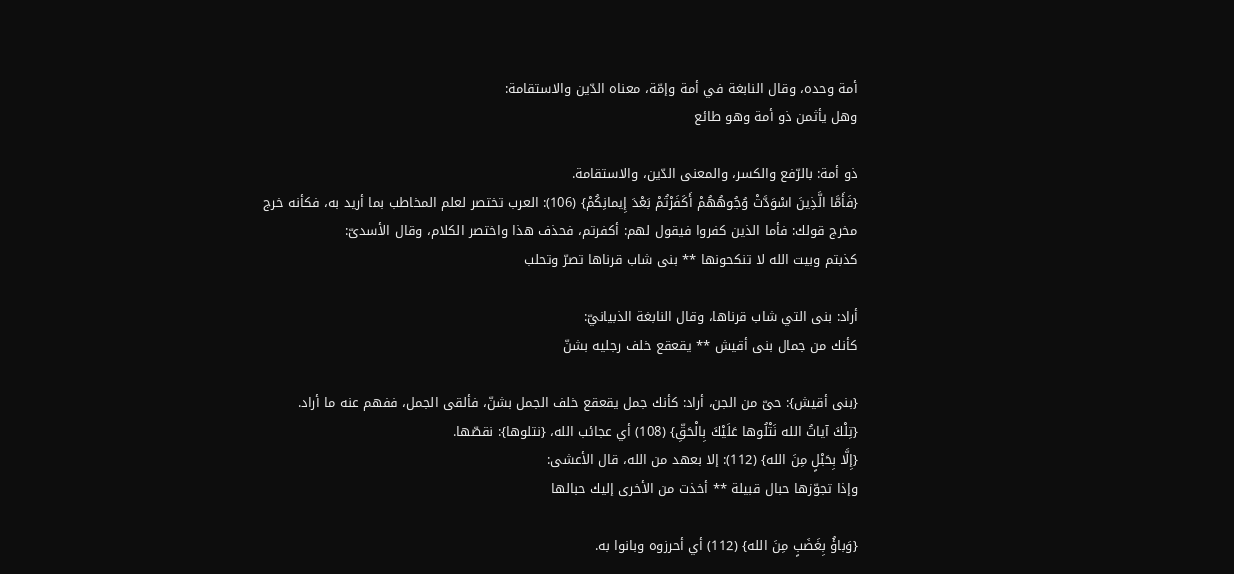أمة وحده، وقال النابغة في أمة وإمّة، معناه الدّين والاستقامة:
وهل يأثمن ذو أمة وهو طائع

ذو أمة: بالرّفع والكسر، والمعنى الدّين، والاستقامة.
{فَأَمَّا الَّذِينَ اسْوَدَّتْ وُجُوهُهُمْ أَكَفَرْتُمْ بَعْدَ إِيمانِكُمْ} (106): العرب تختصر لعلم المخاطب بما أريد به، فكأنه خرج مخرج قولك: فأما الذين كفروا فيقول لهم: أكفرتم، فحذف هذا واختصر الكلام، وقال الأسدىّ:
كذبتم وبيت الله لا تنكحونها ** بنى شاب قرناها تصرّ وتحلب

أراد: بنى التي شاب قرناها، وقال النابغة الذبيانيّ:
كأنك من جمال بنى أقيش ** يقعقع خلف رجليه بشنّ

{بنى أقيش}: حىّ من الجن، أراد: كأنك جمل يقعقع خلف الجمل بشنّ، فألقى الجمل، ففهم عنه ما أراد.
{تِلْكَ آياتُ الله نَتْلُوها عَلَيْكَ بِالْحَقِّ} (108) أي عجائب الله، {نتلوها}: نقصّها.
{إِلَّا بِحَبْلٍ مِنَ الله} (112): إلا بعهد من الله، قال الأعشى:
وإذا تجوّزها حبال قبيلة ** أخذت من الأخرى إليك حبالها

{وَباؤُ بِغَضَبٍ مِنَ الله} (112) أي أحرزوه وبانوا به.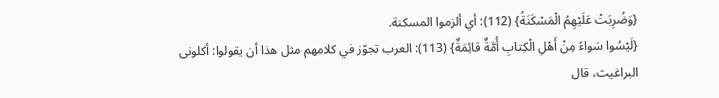{وَضُرِبَتْ عَلَيْهِمُ الْمَسْكَنَةُ} (112): أي ألزموا المسكنة.
{لَيْسُوا سَواءً مِنْ أَهْلِ الْكِتابِ أُمَّةٌ قائِمَةٌ} (113): العرب تجوّز في كلامهم مثل هذا أن يقولوا: أكلونى البراغيث، قال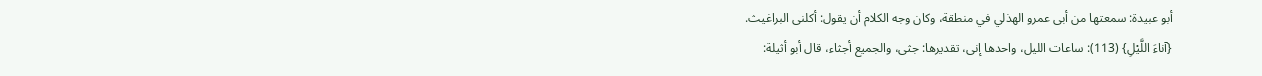أبو عبيدة: سمعتها من أبى عمرو الهذلي في منطقة، وكان وجه الكلام أن يقول: أكلنى البراغيث.
{آناءَ اللَّيْلِ} (113): ساعات الليل، واحدها إنى، تقديرها: جثى، والجميع أجثاء، قال أبو أثيلة: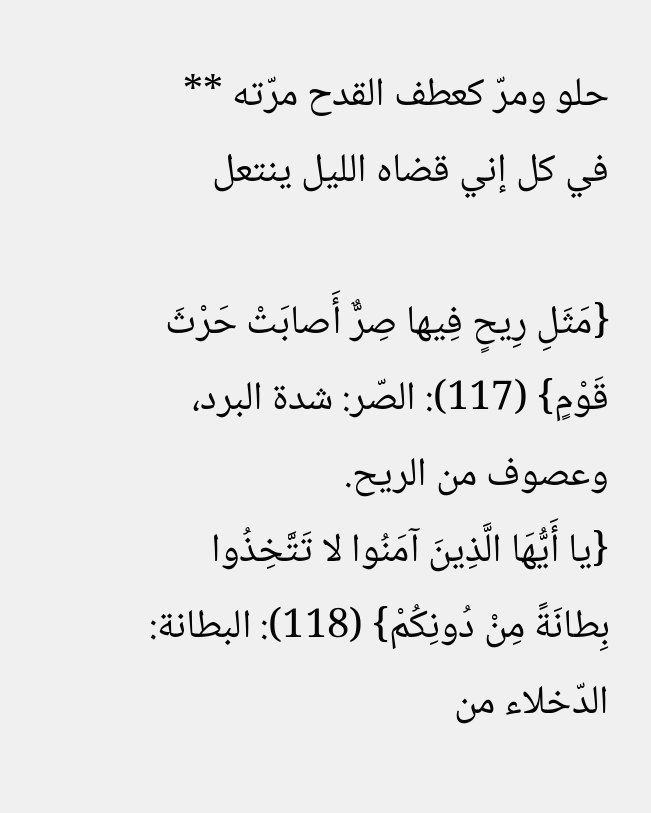حلو ومرّ كعطف القدح مرّته ** في كل إني قضاه الليل ينتعل

{مَثَلِ رِيحٍ فِيها صِرٌّ أَصابَتْ حَرْثَ قَوْمٍ} (117): الصّر: شدة البرد، وعصوف من الريح.
{يا أَيُّهَا الَّذِينَ آمَنُوا لا تَتَّخِذُوا بِطانَةً مِنْ دُونِكُمْ} (118): البطانة: الدّخلاء من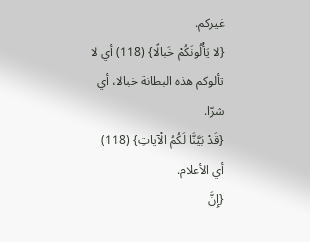غيركم.
{لا يَأْلُونَكُمْ خَبالًا} (118) أي لا تألوكم هذه البطانة خبالا، أي شرّا.
{قَدْ بَيَّنَّا لَكُمُ الْآياتِ} (118) أي الأعلام.
{إِنَّ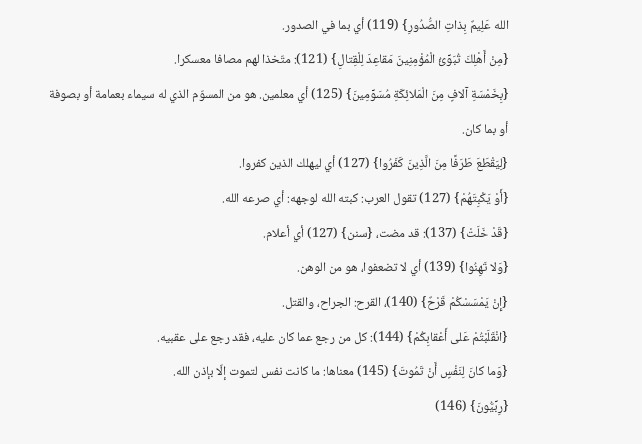الله عَلِيمٌ بِذاتِ الصُّدُورِ} (119) أي بما في الصدور.
{مِنْ أَهْلِكَ تُبَوِّئُ الْمُؤْمِنِينَ مَقاعِدَ لِلْقِتالِ} (121): متّخذا لهم مصافا معسكرا.
{بِخَمْسَةِ آلافٍ مِنَ الْمَلائِكَةِ مُسَوِّمِينَ} (125) أي معلمين. هو من المسوّم الذي له سيماء بعمامة أو بصوفة أو بما كان.
{لِيَقْطَعَ طَرَفًا مِنَ الَّذِينَ كَفَرُوا} (127) أي ليهلك الذين كفروا.
{أَوْ يَكْبِتَهُمْ} (127) تقول العرب: كبته الله لوجهه: أي صرعه الله.
{قَدْ خَلَتْ} (137): قد مضت، {سنن} (127) أي أعلام.
{وَلا تَهِنُوا} (139) أي لا تضعفوا، هو من الوهن.
{إِنْ يَمْسَسْكُمْ قَرْحٌ} (140)، القرح: الجراح، والقتل.
{انْقَلَبْتُمْ عَلى أَعْقابِكُمْ} (144): كل من رجع عما كان عليه، فقد رجع على عقبيه.
{وَما كانَ لِنَفْسٍ أَنْ تَمُوتَ} (145) معناها: ما كانت نفس لتموت إلّا بإذن الله.
{رِبِّيُّونَ} (146)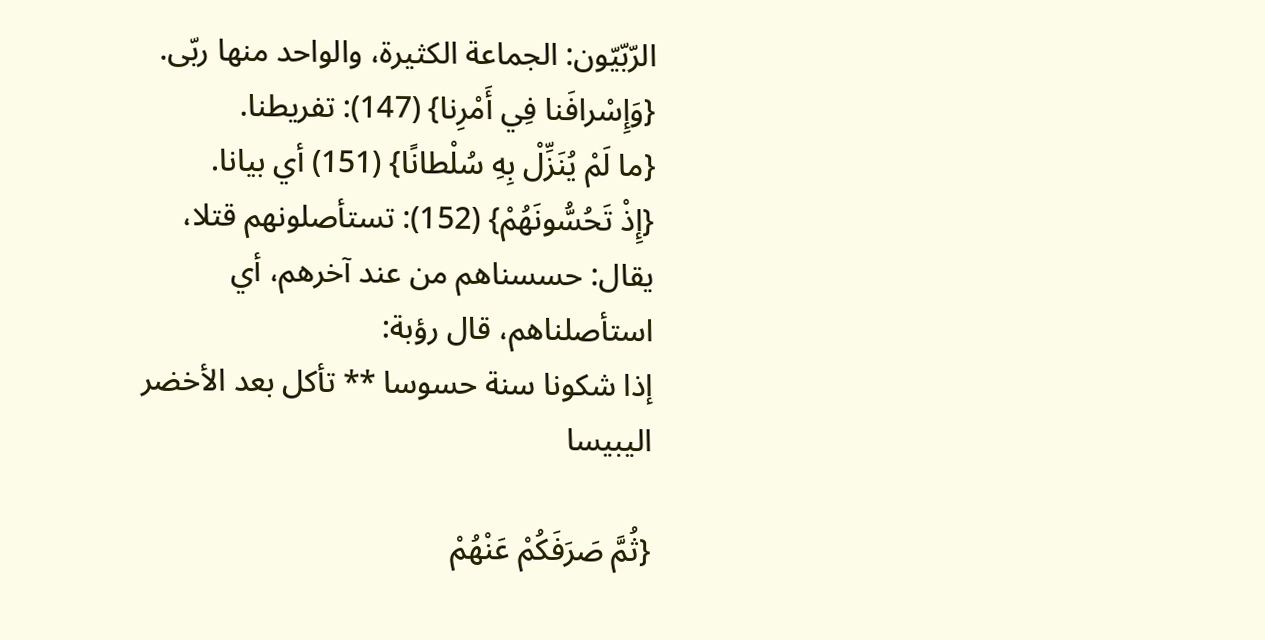الرّبّيّون: الجماعة الكثيرة، والواحد منها ربّى.
{وَإِسْرافَنا فِي أَمْرِنا} (147): تفريطنا.
{ما لَمْ يُنَزِّلْ بِهِ سُلْطانًا} (151) أي بيانا.
{إِذْ تَحُسُّونَهُمْ} (152): تستأصلونهم قتلا، يقال: حسسناهم من عند آخرهم، أي استأصلناهم، قال رؤبة:
إذا شكونا سنة حسوسا ** تأكل بعد الأخضر اليبيسا

{ثُمَّ صَرَفَكُمْ عَنْهُمْ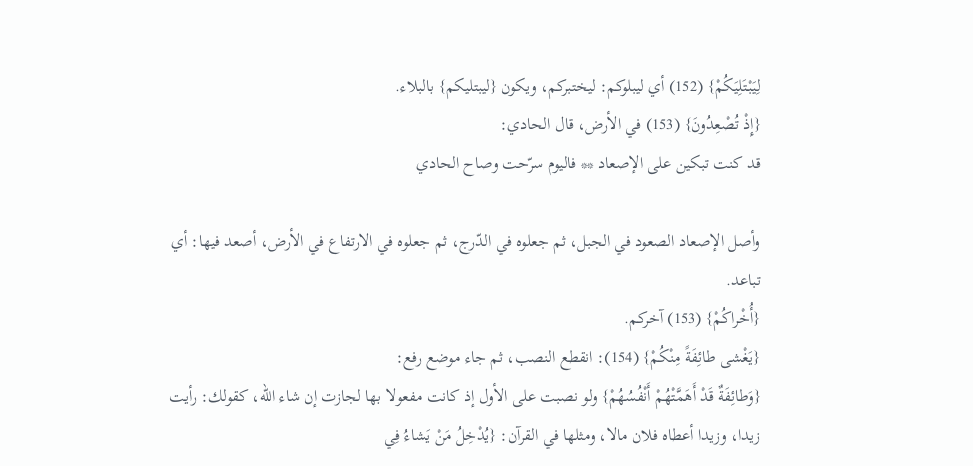لِيَبْتَلِيَكُمْ} (152) أي ليبلوكم: ليختبركم، ويكون {ليبتليكم} بالبلاء.
{إِذْ تُصْعِدُونَ} (153) في الأرض، قال الحادي:
قد كنت تبكين على الإصعاد ** فاليوم سرّحت وصاح الحادي

وأصل الإصعاد الصعود في الجبل، ثم جعلوه في الدّرج، ثم جعلوه في الارتفاع في الأرض، أصعد فيها: أي تباعد.
{أُخْراكُمْ} (153) آخركم.
{يَغْشى طائِفَةً مِنْكُمْ} (154): انقطع النصب، ثم جاء موضع رفع:
{وَطائِفَةٌ قَدْ أَهَمَّتْهُمْ أَنْفُسُهُمْ} ولو نصبت على الأول إذ كانت مفعولا بها لجازت إن شاء الله، كقولك: رأيت زيدا، وزيدا أعطاه فلان مالا، ومثلها في القرآن: {يُدْخِلُ مَنْ يَشاءُ فِي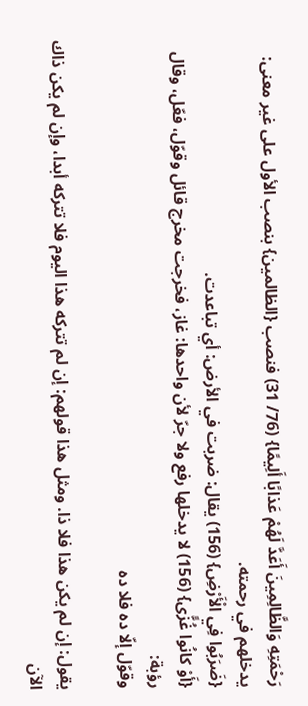رَحْمَتِهِ وَالظَّالِمِينَ أَعَدَّ لَهُمْ عَذابًا أَلِيمًا} (76/ 31) فنصب {الظالمين} بنصب الأول على غير معنى: يدخلهم في رحمته.
{ضَرَبُوا فِي الْأَرْضِ} (156) يقال: ضربت في الأرض: أي تباعدت.
{أَوْ كانُوا غُزًّى} (156) لا يدخلها رفع ولا جرّ لأن واحدها: غاز، فخرجت مخرج قائل وقوّل، فعّل، وقال رؤبة:
وقوّل إلّا ده فلا ده

يقول: إن لم يكن هذا فلا ذا. ومثل هذا قولهم: إن لم تتركه هذا اليوم فلا تتركه أبدا، وإن لم يكن ذاك الآن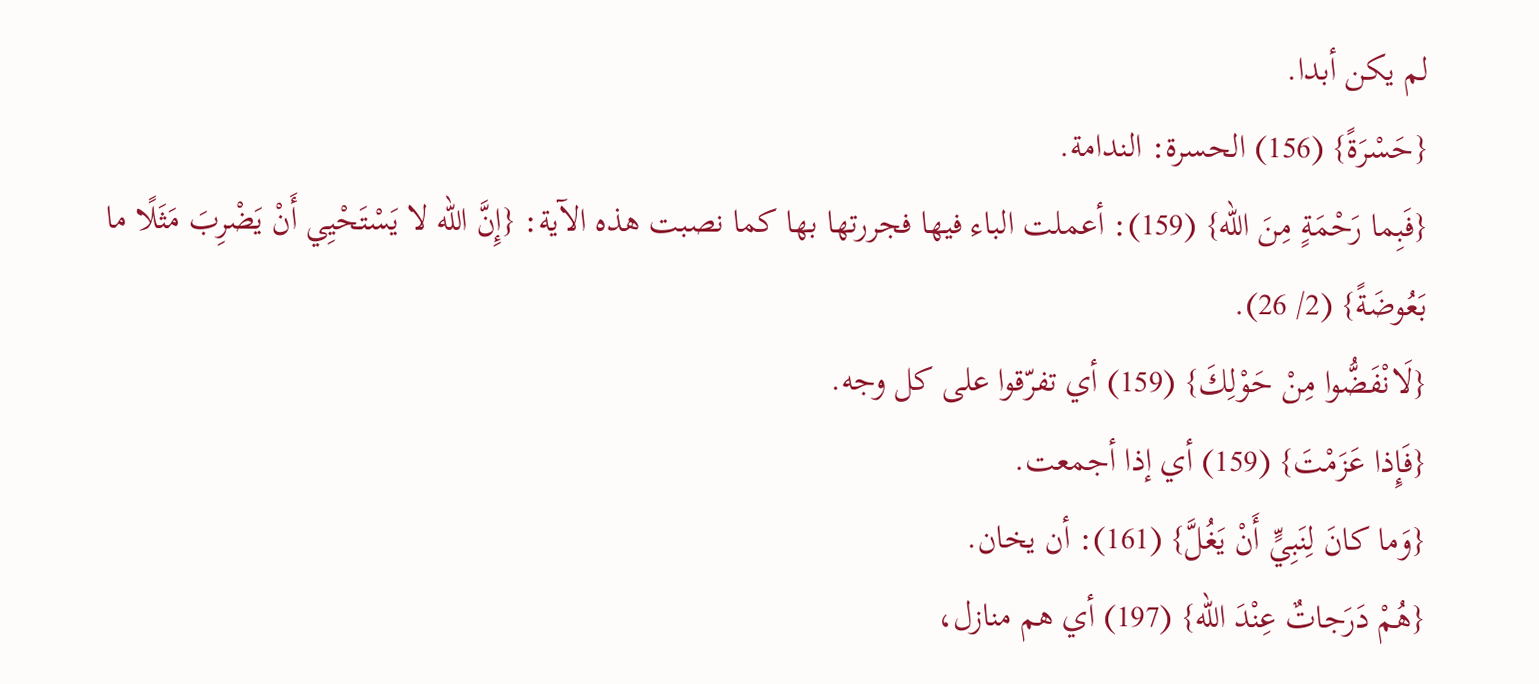لم يكن أبدا.
{حَسْرَةً} (156) الحسرة: الندامة.
{فَبِما رَحْمَةٍ مِنَ الله} (159): أعملت الباء فيها فجررتها بها كما نصبت هذه الآية: {إِنَّ الله لا يَسْتَحْيِي أَنْ يَضْرِبَ مَثَلًا ما بَعُوضَةً} (2/ 26).
{لَانْفَضُّوا مِنْ حَوْلِكَ} (159) أي تفرّقوا على كل وجه.
{فَإِذا عَزَمْتَ} (159) أي إذا أجمعت.
{وَما كانَ لِنَبِيٍّ أَنْ يَغُلَّ} (161): أن يخان.
{هُمْ دَرَجاتٌ عِنْدَ الله} (197) أي هم منازل،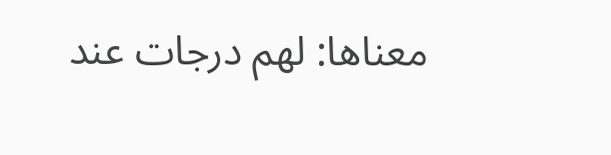معناها: لهم درجات عند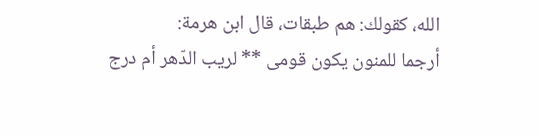الله، كقولك: هم طبقات، قال ابن هرمة:
أرجما للمنون يكون قومى ** لريب الدّهر أم درج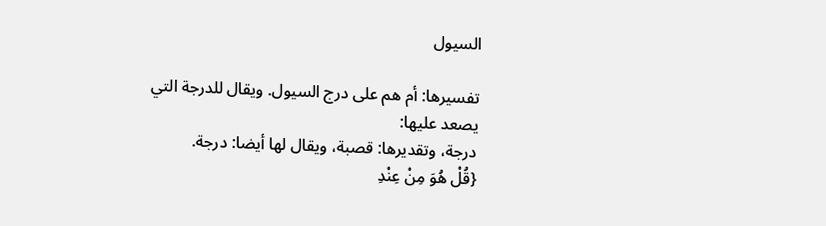السيول

تفسيرها: أم هم على درج السيول. ويقال للدرجة التي يصعد عليها:
درجة، وتقديرها: قصبة، ويقال لها أيضا: درجة.
{قُلْ هُوَ مِنْ عِنْدِ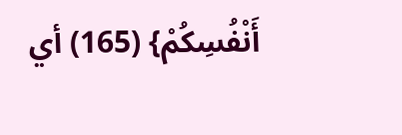أَنْفُسِكُمْ} (165) أي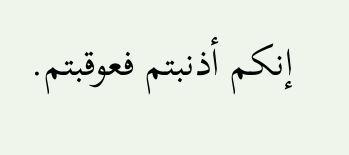إنكم أذنبتم فعوقبتم.